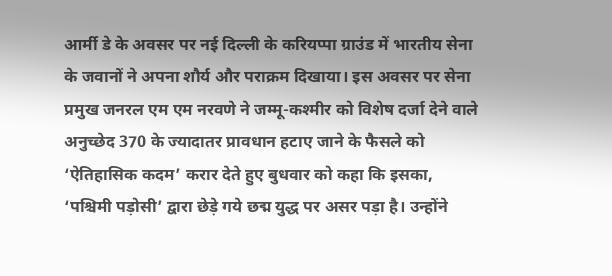आर्मी डे के अवसर पर नई दिल्ली के करियप्पा ग्राउंड में भारतीय सेना के जवानों ने अपना शौर्य और पराक्रम दिखाया। इस अवसर पर सेना प्रमुख जनरल एम एम नरवणे ने जम्मू-कश्मीर को विशेष दर्जा देने वाले अनुच्छेद 370 के ज्यादातर प्रावधान हटाए जाने के फैसले को ‘ऐतिहासिक कदम’ करार देते हुए बुधवार को कहा कि इसका, ‘पश्चिमी पड़ोसी’ द्वारा छेड़े गये छद्म युद्ध पर असर पड़ा है। उन्होंने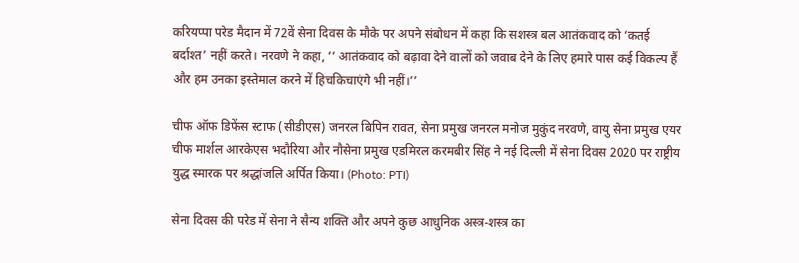करियप्पा परेड मैदान में 72वें सेना दिवस के मौके पर अपने संबोधन में कहा कि सशस्त्र बल आतंकवाद को ‘कतई बर्दाश्त’ नहीं करते। नरवणे ने कहा, ‘‘ आतंकवाद को बढ़ावा देने वालों को जवाब देने के लिए हमारे पास कई विकल्प हैं और हम उनका इस्तेमाल करने में हिचकिचाएंगे भी नहीं।’’

चीफ ऑफ डिफेंस स्टाफ (सीडीएस) जनरल बिपिन रावत, सेना प्रमुख जनरल मनोज मुकुंद नरवणे, वायु सेना प्रमुख एयर चीफ मार्शल आरकेएस भदौरिया और नौसेना प्रमुख एडमिरल करमबीर सिंह ने नई दिल्ली में सेना दिवस 2020 पर राष्ट्रीय युद्ध स्मारक पर श्रद्धांजलि अर्पित किया। (Photo: PTI)

सेना दिवस की परेड में सेना ने सैन्य शक्ति और अपने कुछ आधुनिक अस्त्र-शस्त्र का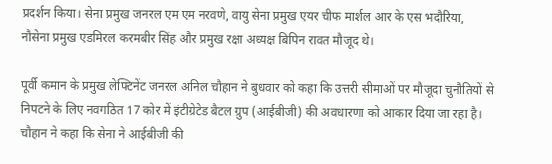प्रदर्शन किया। सेना प्रमुख जनरल एम एम नरवणे, वायु सेना प्रमुख एयर चीफ मार्शल आर के एस भदौरिया, नौसेना प्रमुख एडमिरल करमबीर सिंह और प्रमुख रक्षा अध्यक्ष बिपिन रावत मौजूद थे।

पूर्वी कमान के प्रमुख लेफ्टिनेंट जनरल अनिल चौहान ने बुधवार को कहा कि उत्तरी सीमाओं पर मौजूदा चुनौतियों से निपटने के लिए नवगठित 17 कोर में इंटीग्रेटेड बैटल ग्रुप (आईबीजी) की अवधारणा को आकार दिया जा रहा है। चौहान ने कहा कि सेना ने आईबीजी की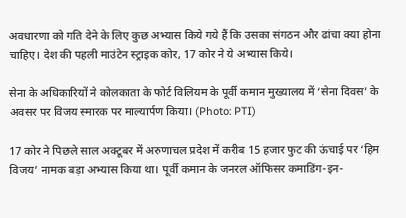अवधारणा को गति देने के लिए कुछ अभ्यास किये गये हैं कि उसका संगठन और ढांचा क्या होना चाहिए। देश की पहली माउंटेन स्ट्राइक कोर, 17 कोर ने ये अभ्यास किये।

सेना के अधिकारियों ने कोलकाता के फोर्ट विलियम के पूर्वी कमान मुख्यालय में ‘सेना दिवस’ के अवसर पर विजय स्मारक पर माल्यार्पण किया। (Photo: PTI)

17 कोर ने पिछले साल अक्टूबर में अरुणाचल प्रदेश में करीब 15 हजार फुट की ऊंचाई पर ‘हिम विजय’ नामक बड़ा अभ्यास किया था। पूर्वी कमान के जनरल ऑफिसर कमाडिंग-इन-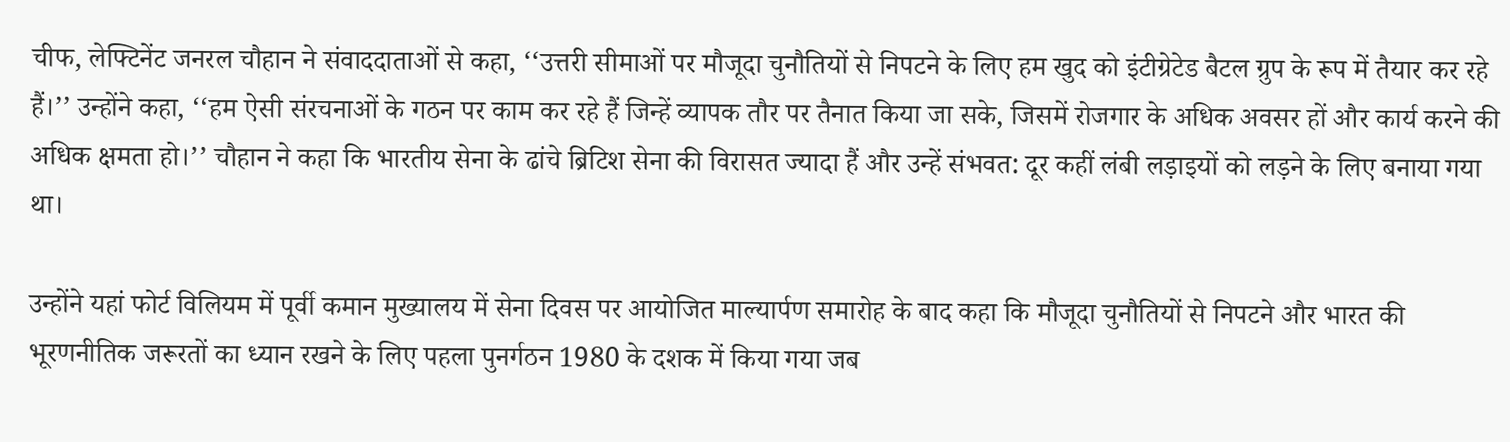चीफ, लेफ्टिनेंट जनरल चौहान ने संवाददाताओं से कहा, ‘‘उत्तरी सीमाओं पर मौजूदा चुनौतियों से निपटने के लिए हम खुद को इंटीग्रेटेड बैटल ग्रुप के रूप में तैयार कर रहे हैं।’’ उन्होंने कहा, ‘‘हम ऐसी संरचनाओं के गठन पर काम कर रहे हैं जिन्हें व्यापक तौर पर तैनात किया जा सके, जिसमें रोजगार के अधिक अवसर हों और कार्य करने की अधिक क्षमता हो।’’ चौहान ने कहा कि भारतीय सेना के ढांचे ब्रिटिश सेना की विरासत ज्यादा हैं और उन्हें संभवत: दूर कहीं लंबी लड़ाइयों को लड़ने के लिए बनाया गया था।

उन्होंने यहां फोर्ट विलियम में पूर्वी कमान मुख्यालय में सेना दिवस पर आयोजित माल्यार्पण समारोह के बाद कहा कि मौजूदा चुनौतियों से निपटने और भारत की भूरणनीतिक जरूरतों का ध्यान रखने के लिए पहला पुनर्गठन 1980 के दशक में किया गया जब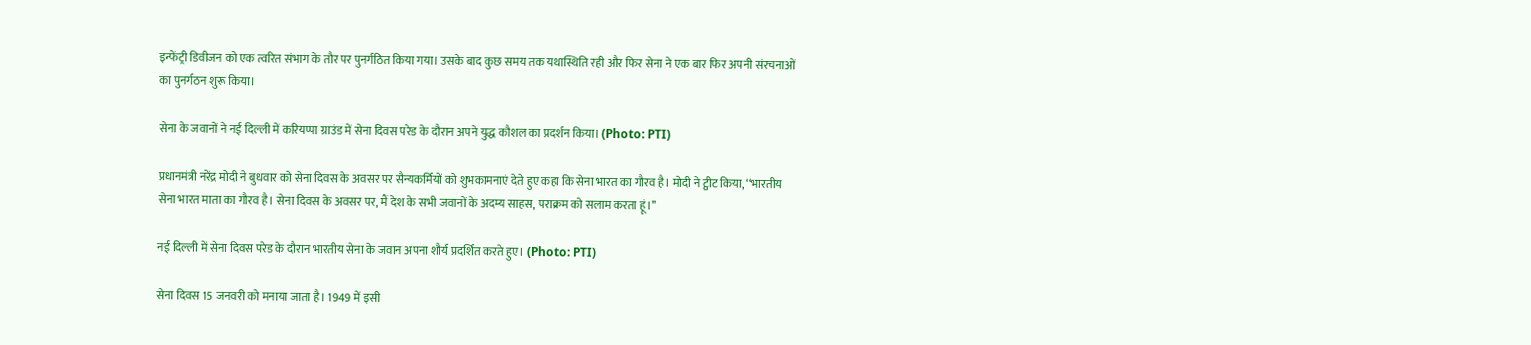इन्फेंट्री डिवीजन को एक त्वरित संभाग के तौर पर पुनर्गठित किया गया। उसके बाद कुछ समय तक यथास्थिति रही और फिर सेना ने एक बार फिर अपनी संरचनाओं का पुनर्गठन शुरू किया।

सेना के जवानों ने नई दिल्ली में करियप्पा ग्राउंड में सेना दिवस परेड के दौरान अपने युद्ध कौशल का प्रदर्शन किया। (Photo: PTI)

प्रधानमंत्री नरेंद्र मोदी ने बुधवार को सेना दिवस के अवसर पर सैन्यकर्मियों को शुभकामनाएं देते हुए कहा कि सेना भारत का गौरव है। मोदी ने ट्वीट किया, ‘‘भारतीय सेना भारत माता का गौरव है। सेना दिवस के अवसर पर, मैं देश के सभी जवानों के अदम्य साहस, पराक्रम को सलाम करता हूं।’’

नई दिल्ली में सेना दिवस परेड के दौरान भारतीय सेना के जवान अपना शौर्य प्रदर्शित करते हुए। (Photo: PTI)

सेना दिवस 15 जनवरी को मनाया जाता है। 1949 में इसी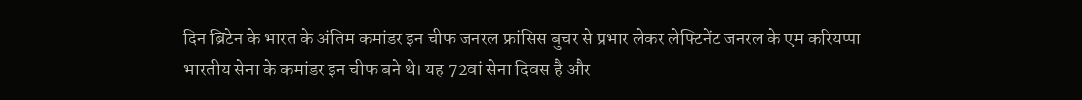दिन ब्रिटेन के भारत के अंतिम कमांडर इन चीफ जनरल फ्रांसिस बुचर से प्रभार लेकर लेफ्टिनेंट जनरल के एम करियप्पा भारतीय सेना के कमांडर इन चीफ बने थे। यह 72वां सेना दिवस है और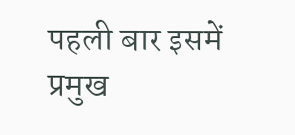पहली बार इसमें प्रमुख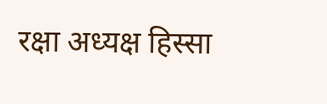रक्षा अध्यक्ष हिस्सा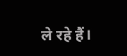ले रहे हैं।